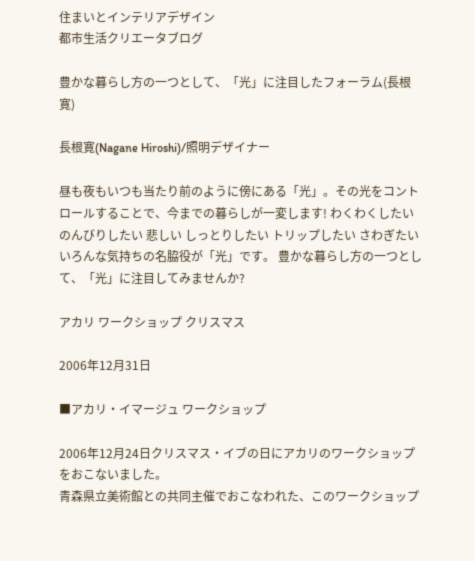住まいとインテリアデザイン
都市生活クリエータブログ

豊かな暮らし方の一つとして、「光」に注目したフォーラム(長根寛)

長根寛(Nagane Hiroshi)/照明デザイナー

昼も夜もいつも当たり前のように傍にある「光」。その光をコントロールすることで、今までの暮らしが一変します! わくわくしたい のんびりしたい 悲しい しっとりしたい トリップしたい さわぎたい いろんな気持ちの名脇役が「光」です。 豊かな暮らし方の一つとして、「光」に注目してみませんか?

アカリ ワークショップ クリスマス

2006年12月31日

■アカリ・イマージュ ワークショップ

2006年12月24日クリスマス・イブの日にアカリのワークショップをおこないました。
青森県立美術館との共同主催でおこなわれた、このワークショップ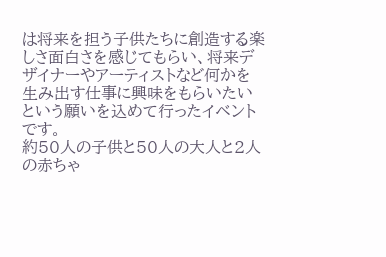は将来を担う子供たちに創造する楽しさ面白さを感じてもらい、将来デザイナーやアーティストなど何かを生み出す仕事に興味をもらいたいという願いを込めて行ったイベントです。
約50人の子供と50人の大人と2人の赤ちゃ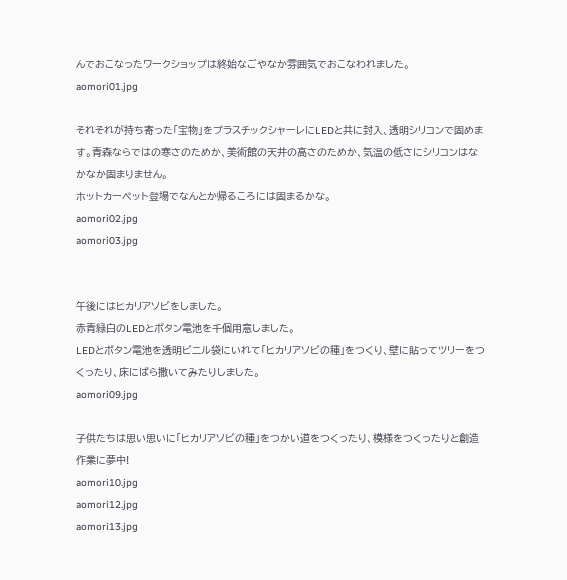んでおこなったワークショップは終始なごやなか雰囲気でおこなわれました。
aomori01.jpg

それそれが持ち寄った「宝物」をプラスチックシャーレにLEDと共に封入、透明シリコンで固めます。青森ならではの寒さのためか、美術館の天井の高さのためか、気温の低さにシリコンはなかなか固まりません。
ホットカーペット登場でなんとか帰るころには固まるかな。
aomori02.jpg
aomori03.jpg


午後にはヒカリアソビをしました。
赤青緑白のLEDとボタン電池を千個用意しました。
LEDとボタン電池を透明ビニル袋にいれて「ヒカリアソビの種」をつくり、壁に貼ってツリーをつくったり、床にばら撒いてみたりしました。
aomori09.jpg

子供たちは思い思いに「ヒカリアソビの種」をつかい道をつくったり、模様をつくったりと創造作業に夢中!
aomori10.jpg
aomori12.jpg
aomori13.jpg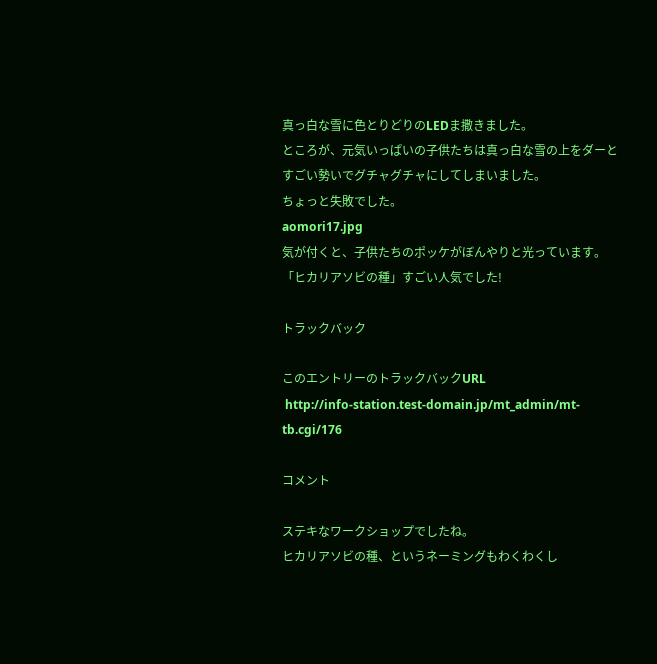真っ白な雪に色とりどりのLEDま撒きました。
ところが、元気いっぱいの子供たちは真っ白な雪の上をダーとすごい勢いでグチャグチャにしてしまいました。
ちょっと失敗でした。
aomori17.jpg
気が付くと、子供たちのポッケがぼんやりと光っています。
「ヒカリアソビの種」すごい人気でした!

トラックバック

このエントリーのトラックバックURL
 http://info-station.test-domain.jp/mt_admin/mt-tb.cgi/176

コメント

ステキなワークショップでしたね。
ヒカリアソビの種、というネーミングもわくわくし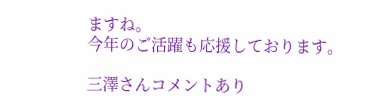ますね。
今年のご活躍も応援しております。

三澤さんコメントあり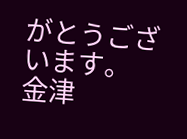がとうございます。
金津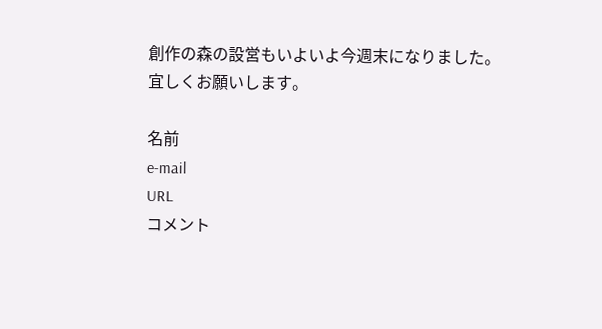創作の森の設営もいよいよ今週末になりました。
宜しくお願いします。

名前
e-mail
URL
コメント